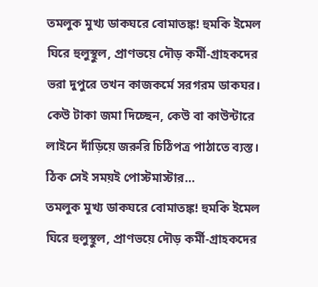তমলুক মুখ্য ডাকঘরে বোমাতঙ্ক! হুমকি ইমেল ঘিরে হুলুস্থুল, প্রাণভয়ে দৌড় কর্মী-গ্রাহকদের
ভরা দুপুরে তখন কাজকর্মে সরগরম ডাকঘর। কেউ টাকা জমা দিচ্ছেন, কেউ বা কাউন্টারে লাইনে দাঁড়িয়ে জরুরি চিঠিপত্র পাঠাতে ব্যস্ত। ঠিক সেই সময়ই পোস্টমাস্টার…
তমলুক মুখ্য ডাকঘরে বোমাতঙ্ক! হুমকি ইমেল ঘিরে হুলুস্থুল, প্রাণভয়ে দৌড় কর্মী-গ্রাহকদের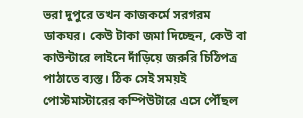ভরা দুপুরে তখন কাজকর্মে সরগরম ডাকঘর। কেউ টাকা জমা দিচ্ছেন, কেউ বা কাউন্টারে লাইনে দাঁড়িয়ে জরুরি চিঠিপত্র পাঠাতে ব্যস্ত। ঠিক সেই সময়ই পোস্টমাস্টারের কম্পিউটারে এসে পৌঁছল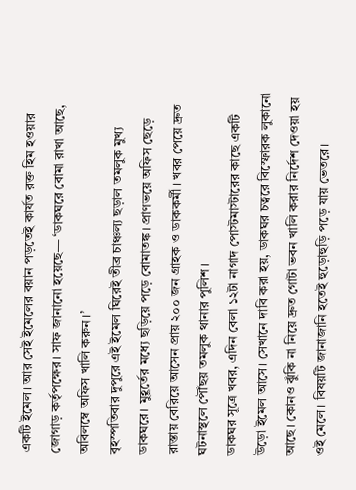একটি ইমেল। আর সেই ইমেলের বয়ান পড়তেই কার্যত রক্ত হিম হওয়ার জোগাড় কর্তৃপক্ষের। সাফ জানানো হয়েছে— ‘ডাকঘরে বোমা রাখা আছে, অবিলম্বে অফিস খালি করুন।’
বৃহস্পতিবার দুপুরে এই ইমেল ঘিরেই তীব্র চাঞ্চল্য ছড়াল তমলুক মুখ্য ডাকঘরে। মুহূর্তের মধ্যে ছড়িয়ে পড়ে বোমাতঙ্ক। প্রাণভয়ে অফিস ছেড়ে রাস্তায় বেরিয়ে আসেন প্রায় ২০০ জন গ্রাহক ও ডাককর্মী। খবর পেয়ে দ্রুত ঘটনাস্থলে পৌঁছয় তমলুক থানার পুলিশ।
ডাকঘর সূত্রে খবর, এদিন বেলা ১২টা নাগাদ পোস্টমাস্টারের কাছে একটি উড়ো ইমেল আসে। সেখানে দাবি করা হয়, ডাকঘর চত্বরে বিস্ফোরক লুকানো আছে। কোনও ঝুঁকি না নিয়ে দ্রুত গোটা ভবন খালি করার নির্দেশ দেওয়া হয় ওই মেলে। বিষয়টি জানাজানি হতেই হুড়োহুড়ি পড়ে যায় ভেতরে।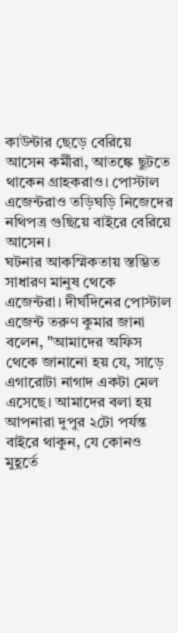কাউন্টার ছেড়ে বেরিয়ে আসেন কর্মীরা, আতঙ্কে ছুটতে থাকেন গ্রাহকরাও। পোস্টাল এজেন্টরাও তড়িঘড়ি নিজেদের নথিপত্র গুছিয়ে বাইরে বেরিয়ে আসেন।
ঘটনার আকস্মিকতায় স্তম্ভিত সাধারণ মানুষ থেকে এজেন্টরা। দীর্ঘদিনের পোস্টাল এজেন্ট তরুণ কুমার জানা বলেন, "আমাদের অফিস থেকে জানানো হয় যে, সাড়ে এগারোটা নাগাদ একটা মেল এসেছে। আমাদের বলা হয় আপনারা দুপুর ২টো পর্যন্ত বাইরে থাকুন, যে কোনও মুহূর্তে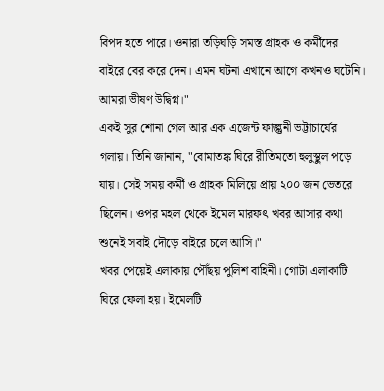বিপদ হতে পারে। ওনারা তড়িঘড়ি সমস্ত গ্রাহক ও কর্মীদের বাইরে বের করে দেন। এমন ঘটনা এখানে আগে কখনও ঘটেনি। আমরা ভীষণ উদ্বিগ্ন।"
একই সুর শোনা গেল আর এক এজেন্ট ফাল্গুনী ভট্টাচার্যের গলায়। তিনি জানান, "বোমাতঙ্ক ঘিরে রীতিমতো হুলুস্থুল পড়ে যায়। সেই সময় কর্মী ও গ্রাহক মিলিয়ে প্রায় ২০০ জন ভেতরে ছিলেন। ওপর মহল থেকে ইমেল মারফৎ খবর আসার কথা শুনেই সবাই দৌড়ে বাইরে চলে আসি।"
খবর পেয়েই এলাকায় পৌঁছয় পুলিশ বাহিনী। গোটা এলাকাটি ঘিরে ফেলা হয়। ইমেলটি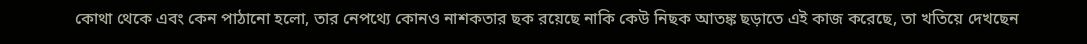কোথা থেকে এবং কেন পাঠানো হলো, তার নেপথ্যে কোনও নাশকতার ছক রয়েছে নাকি কেউ নিছক আতঙ্ক ছড়াতে এই কাজ করেছে, তা খতিয়ে দেখছেন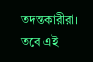তদন্তকারীরা। তবে এই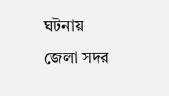ঘটনায় জেলা সদর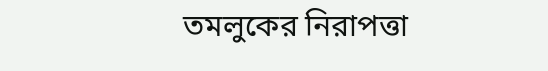তমলুকের নিরাপত্তা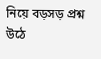নিয়ে বড়সড় প্রশ্ন উঠে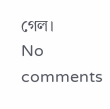গেল।
No comments